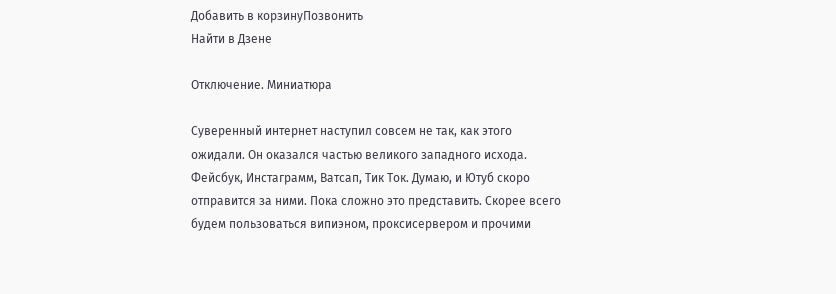Добавить в корзинуПозвонить
Найти в Дзене

Отключение. Миниатюра

Суверенный интернет наступил совсем не так, как этого ожидали. Он оказался частью великого западного исхода. Фейсбук, Инстаграмм, Ватсап, Тик Ток. Думаю, и Ютуб скоро отправится за ними. Пока сложно это представить. Скорее всего будем пользоваться випиэном, проксисервером и прочими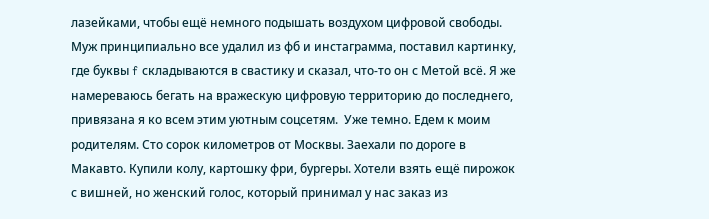лазейками, чтобы ещё немного подышать воздухом цифровой свободы. Муж принципиально все удалил из фб и инстаграмма, поставил картинку, где буквы f складываются в свастику и сказал, что-то он с Метой всё. Я же намереваюсь бегать на вражескую цифровую территорию до последнего, привязана я ко всем этим уютным соцсетям.  Уже темно. Едем к моим родителям. Сто сорок километров от Москвы. Заехали по дороге в Макавто. Купили колу, картошку фри, бургеры. Хотели взять ещё пирожок с вишней, но женский голос, который принимал у нас заказ из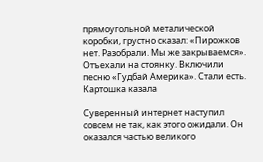прямоугольной металической коробки, грустно сказал: «Пирожков нет. Разобрали. Мы же закрываемся».  Отъехали на стоянку. Включили песню «Гудбай Америка». Стали есть. Картошка казала

Суверенный интернет наступил совсем не так, как этого ожидали. Он оказался частью великого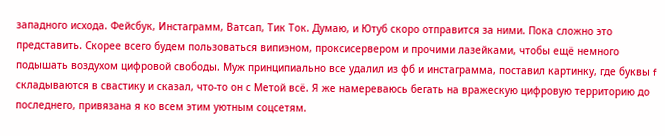западного исхода. Фейсбук, Инстаграмм, Ватсап, Тик Ток. Думаю, и Ютуб скоро отправится за ними. Пока сложно это представить. Скорее всего будем пользоваться випиэном, проксисервером и прочими лазейками, чтобы ещё немного подышать воздухом цифровой свободы. Муж принципиально все удалил из фб и инстаграмма, поставил картинку, где буквы f складываются в свастику и сказал, что-то он с Метой всё. Я же намереваюсь бегать на вражескую цифровую территорию до последнего, привязана я ко всем этим уютным соцсетям.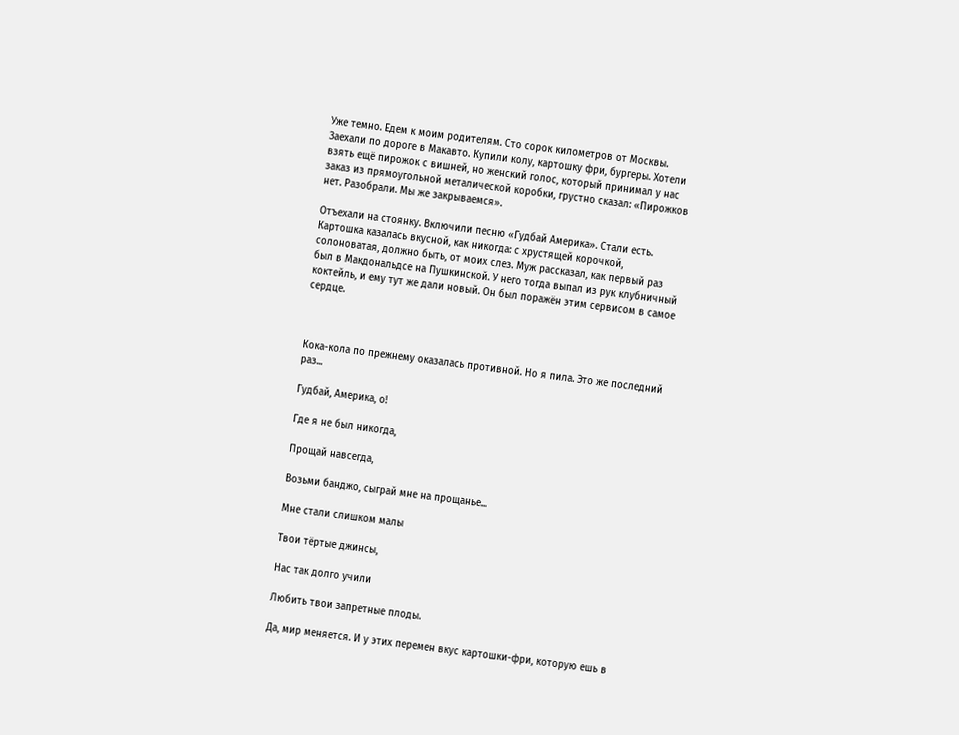Уже темно. Едем к моим родителям. Сто сорок километров от Москвы. Заехали по дороге в Макавто. Купили колу, картошку фри, бургеры. Хотели взять ещё пирожок с вишней, но женский голос, который принимал у нас заказ из прямоугольной металической коробки, грустно сказал: «Пирожков нет. Разобрали. Мы же закрываемся».

Отъехали на стоянку. Включили песню «Гудбай Америка». Стали есть. Картошка казалась вкусной, как никогда: с хрустящей корочкой, солоноватая, должно быть, от моих слез. Муж рассказал, как первый раз был в Макдональдсе на Пушкинской. У него тогда выпал из рук клубничный коктейль, и ему тут же дали новый. Он был поражён этим сервисом в самое сердце.



Кока-кола по прежнему оказалась противной. Но я пила. Это же последний раз...

Гудбай, Америка, о!

Где я не был никогда,

Прощай навсегда,

Возьми банджо, сыграй мне на прощанье...

Мне стали слишком малы

Твои тёртые джинсы,

Нас так долго учили

Любить твои запретные плоды.

Да, мир меняется. И у этих перемен вкус картошки-фри, которую ешь в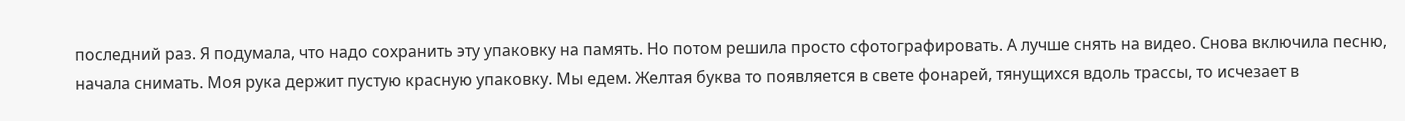последний раз. Я подумала, что надо сохранить эту упаковку на память. Но потом решила просто сфотографировать. А лучше снять на видео. Снова включила песню, начала снимать. Моя рука держит пустую красную упаковку. Мы едем. Желтая буква то появляется в свете фонарей, тянущихся вдоль трассы, то исчезает в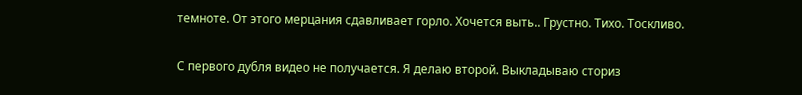темноте. От этого мерцания сдавливает горло. Хочется выть.. Грустно. Тихо. Тоскливо.

С первого дубля видео не получается. Я делаю второй. Выкладываю сториз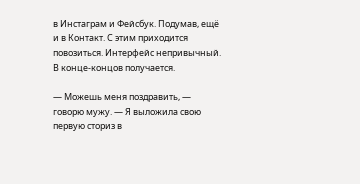в Инстаграм и Фейсбук. Подумав, ещё и в Контакт. С этим приходится повозиться. Интерфейс непривычный. В конце-концов получается.

— Можешь меня поздравить, — говорю мужу. — Я выложила свою первую сториз в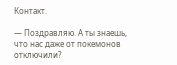Контакт.

— Поздравляю. А ты знаешь, что нас даже от покемонов отключили?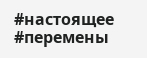#настоящее #перемены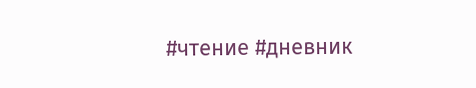#чтение #дневник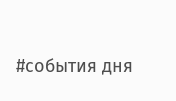#события дня